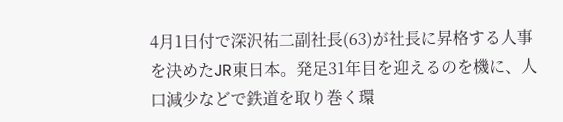4月1日付で深沢祐二副社長(63)が社長に昇格する人事を決めたJR東日本。発足31年目を迎えるのを機に、人口減少などで鉄道を取り巻く環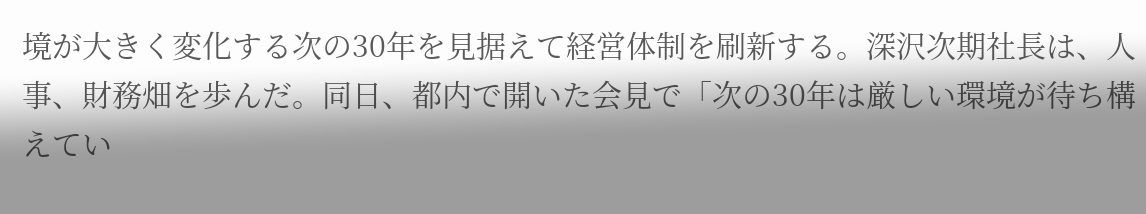境が大きく変化する次の30年を見据えて経営体制を刷新する。深沢次期社長は、人事、財務畑を歩んだ。同日、都内で開いた会見で「次の30年は厳しい環境が待ち構えてい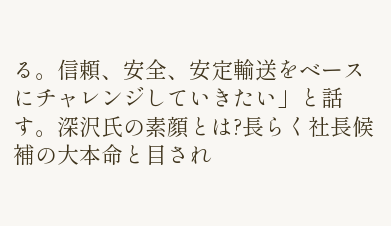る。信頼、安全、安定輸送をベースにチャレンジしていきたい」と話す。深沢氏の素顔とは?長らく社長候補の大本命と目され